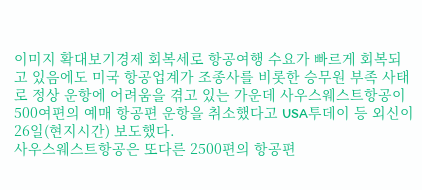이미지 확대보기경제 회복세로 항공여행 수요가 빠르게 회복되고 있음에도 미국 항공업계가 조종사를 비롯한 승무원 부족 사태로 정상 운항에 어려움을 겪고 있는 가운데 사우스웨스트항공이 500여편의 예매 항공편 운항을 취소했다고 USA투데이 등 외신이 26일(현지시간) 보도했다.
사우스웨스트항공은 또다른 2500편의 항공편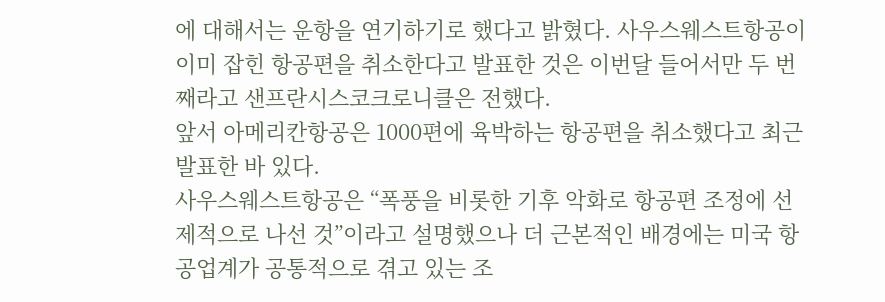에 대해서는 운항을 연기하기로 했다고 밝혔다. 사우스웨스트항공이 이미 잡힌 항공편을 취소한다고 발표한 것은 이번달 들어서만 두 번째라고 샌프란시스코크로니클은 전했다.
앞서 아메리칸항공은 1000편에 육박하는 항공편을 취소했다고 최근 발표한 바 있다.
사우스웨스트항공은 “폭풍을 비롯한 기후 악화로 항공편 조정에 선제적으로 나선 것”이라고 설명했으나 더 근본적인 배경에는 미국 항공업계가 공통적으로 겪고 있는 조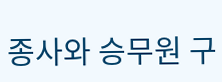종사와 승무원 구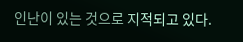인난이 있는 것으로 지적되고 있다.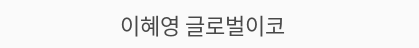이혜영 글로벌이코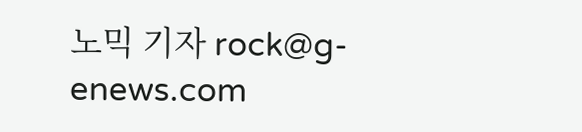노믹 기자 rock@g-enews.com